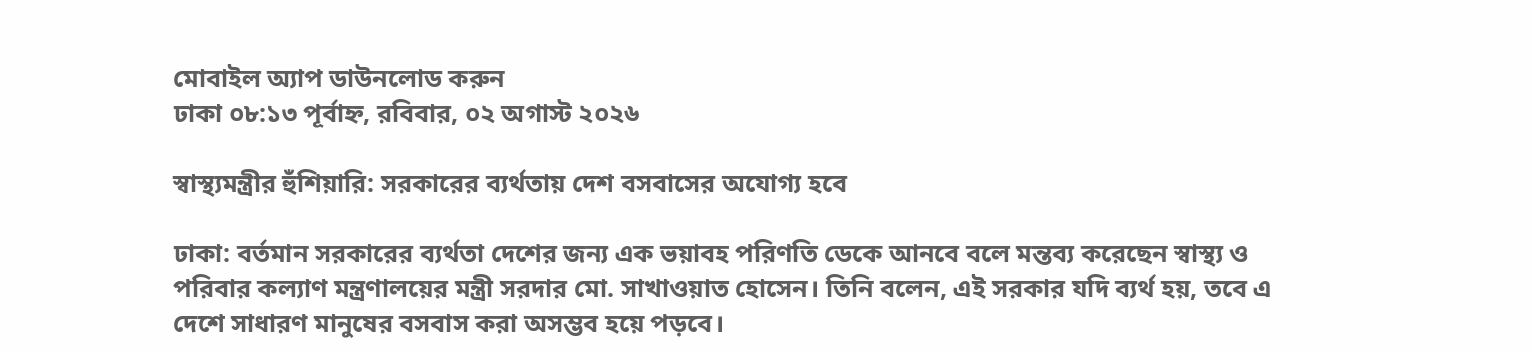মোবাইল অ্যাপ ডাউনলোড করুন
ঢাকা ০৮:১৩ পূর্বাহ্ন, রবিবার, ০২ অগাস্ট ২০২৬

স্বাস্থ্যমন্ত্রীর হুঁশিয়ারি: সরকারের ব্যর্থতায় দেশ বসবাসের অযোগ্য হবে

ঢাকা: বর্তমান সরকারের ব্যর্থতা দেশের জন্য এক ভয়াবহ পরিণতি ডেকে আনবে বলে মন্তব্য করেছেন স্বাস্থ্য ও পরিবার কল্যাণ মন্ত্রণালয়ের মন্ত্রী সরদার মো. সাখাওয়াত হোসেন। তিনি বলেন, এই সরকার যদি ব্যর্থ হয়, তবে এ দেশে সাধারণ মানুষের বসবাস করা অসম্ভব হয়ে পড়বে।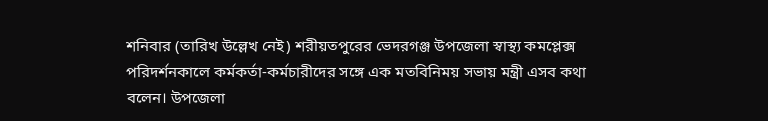শনিবার (তারিখ উল্লেখ নেই) শরীয়তপুরের ভেদরগঞ্জ উপজেলা স্বাস্থ্য কমপ্লেক্স পরিদর্শনকালে কর্মকর্তা-কর্মচারীদের সঙ্গে এক মতবিনিময় সভায় মন্ত্রী এসব কথা বলেন। উপজেলা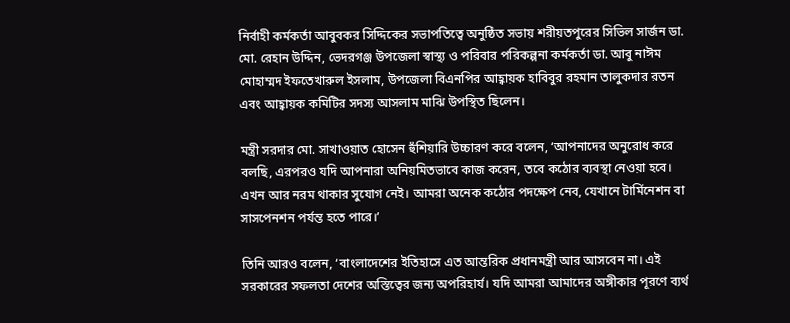নির্বাহী কর্মকর্তা আবুবকর সিদ্দিকের সভাপতিত্বে অনুষ্ঠিত সভায় শরীয়তপুরের সিভিল সার্জন ডা. মো. রেহান উদ্দিন, ভেদরগঞ্জ উপজেলা স্বাস্থ্য ও পরিবার পরিকল্পনা কর্মকর্তা ডা. আবু নাঈম মোহাম্মদ ইফতেখারুল ইসলাম, উপজেলা বিএনপির আহ্বায়ক হাবিবুর রহমান তালুকদার রতন এবং আহ্বায়ক কমিটির সদস্য আসলাম মাঝি উপস্থিত ছিলেন।

মন্ত্রী সরদার মো. সাখাওয়াত হোসেন হুঁশিয়ারি উচ্চারণ করে বলেন, ‘আপনাদের অনুরোধ করে বলছি, এরপরও যদি আপনারা অনিয়মিতভাবে কাজ করেন, তবে কঠোর ব্যবস্থা নেওয়া হবে। এখন আর নরম থাকার সুযোগ নেই। আমরা অনেক কঠোর পদক্ষেপ নেব, যেখানে টার্মিনেশন বা সাসপেনশন পর্যন্ত হতে পারে।’

তিনি আরও বলেন, ‘বাংলাদেশের ইতিহাসে এত আন্তরিক প্রধানমন্ত্রী আর আসবেন না। এই সরকারের সফলতা দেশের অস্তিত্বের জন্য অপরিহার্য। যদি আমরা আমাদের অঙ্গীকার পূরণে ব্যর্থ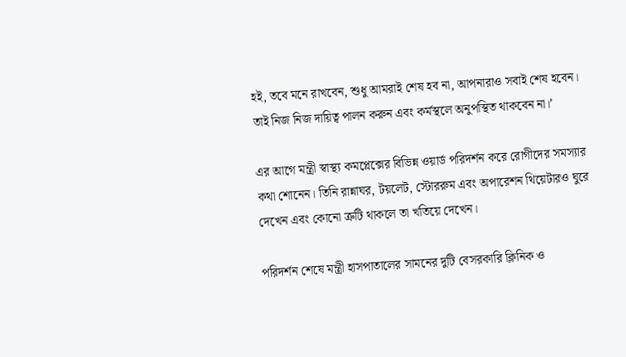হই, তবে মনে রাখবেন, শুধু আমরাই শেষ হব না, আপনারাও সবাই শেষ হবেন। তাই নিজ নিজ দায়িত্ব পালন করুন এবং কর্মস্থলে অনুপস্থিত থাকবেন না।’

এর আগে মন্ত্রী স্বাস্থ্য কমপ্লেক্সের বিভিন্ন ওয়ার্ড পরিদর্শন করে রোগীদের সমস্যার কথা শোনেন। তিনি রান্নাঘর, টয়লেট, স্টোররুম এবং অপারেশন থিয়েটারও ঘুরে দেখেন এবং কোনো ত্রুটি থাকলে তা খতিয়ে দেখেন।

পরিদর্শন শেষে মন্ত্রী হাসপাতালের সামনের দুটি বেসরকারি ক্লিনিক ও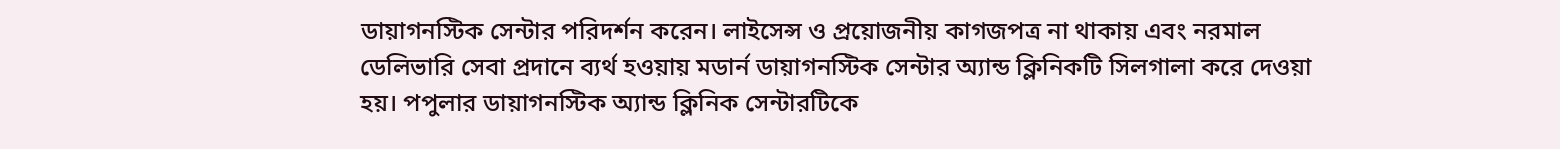ডায়াগনস্টিক সেন্টার পরিদর্শন করেন। লাইসেন্স ও প্রয়োজনীয় কাগজপত্র না থাকায় এবং নরমাল ডেলিভারি সেবা প্রদানে ব্যর্থ হওয়ায় মডার্ন ডায়াগনস্টিক সেন্টার অ্যান্ড ক্লিনিকটি সিলগালা করে দেওয়া হয়। পপুলার ডায়াগনস্টিক অ্যান্ড ক্লিনিক সেন্টারটিকে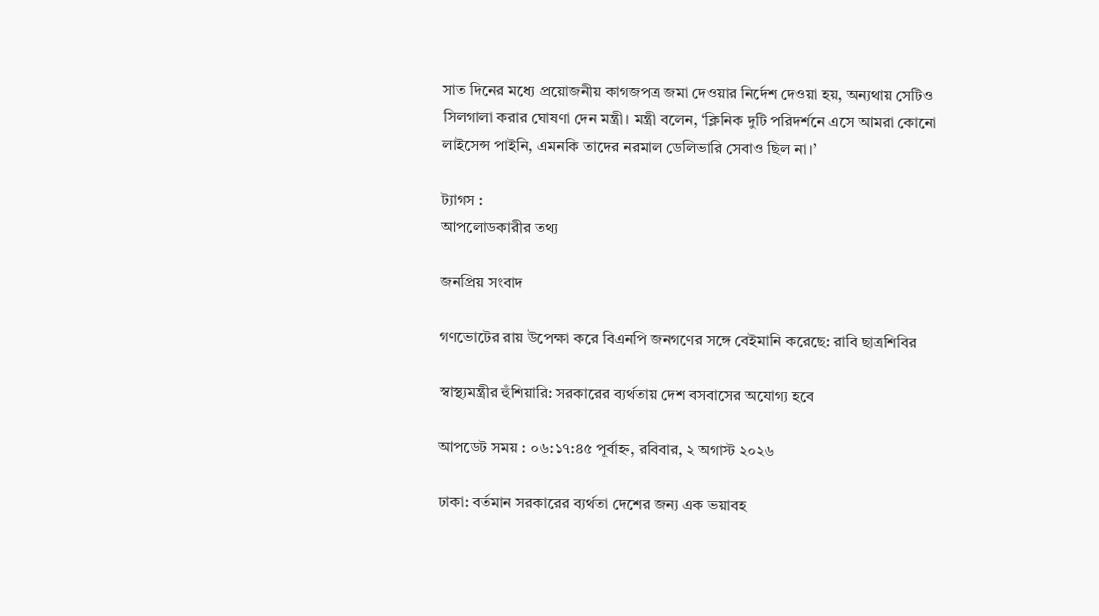সাত দিনের মধ্যে প্রয়োজনীয় কাগজপত্র জমা দেওয়ার নির্দেশ দেওয়া হয়, অন্যথায় সেটিও সিলগালা করার ঘোষণা দেন মন্ত্রী। মন্ত্রী বলেন, ‘ক্লিনিক দুটি পরিদর্শনে এসে আমরা কোনো লাইসেন্স পাইনি, এমনকি তাদের নরমাল ডেলিভারি সেবাও ছিল না।’

ট্যাগস :
আপলোডকারীর তথ্য

জনপ্রিয় সংবাদ

গণভোটের রায় উপেক্ষা করে বিএনপি জনগণের সঙ্গে বেইমানি করেছে: রাবি ছাত্রশিবির

স্বাস্থ্যমন্ত্রীর হুঁশিয়ারি: সরকারের ব্যর্থতায় দেশ বসবাসের অযোগ্য হবে

আপডেট সময় : ০৬:১৭:৪৫ পূর্বাহ্ন, রবিবার, ২ অগাস্ট ২০২৬

ঢাকা: বর্তমান সরকারের ব্যর্থতা দেশের জন্য এক ভয়াবহ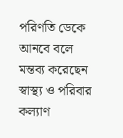পরিণতি ডেকে আনবে বলে মন্তব্য করেছেন স্বাস্থ্য ও পরিবার কল্যাণ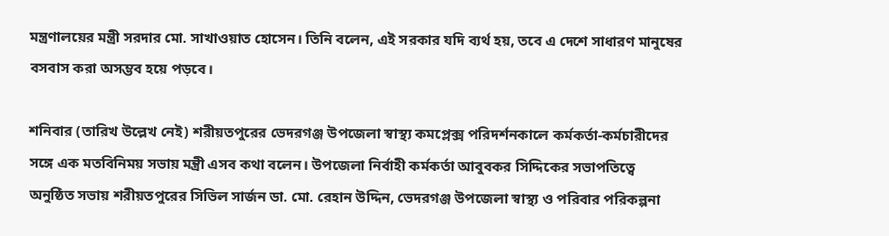মন্ত্রণালয়ের মন্ত্রী সরদার মো. সাখাওয়াত হোসেন। তিনি বলেন, এই সরকার যদি ব্যর্থ হয়, তবে এ দেশে সাধারণ মানুষের বসবাস করা অসম্ভব হয়ে পড়বে।

শনিবার (তারিখ উল্লেখ নেই) শরীয়তপুরের ভেদরগঞ্জ উপজেলা স্বাস্থ্য কমপ্লেক্স পরিদর্শনকালে কর্মকর্তা-কর্মচারীদের সঙ্গে এক মতবিনিময় সভায় মন্ত্রী এসব কথা বলেন। উপজেলা নির্বাহী কর্মকর্তা আবুবকর সিদ্দিকের সভাপতিত্বে অনুষ্ঠিত সভায় শরীয়তপুরের সিভিল সার্জন ডা. মো. রেহান উদ্দিন, ভেদরগঞ্জ উপজেলা স্বাস্থ্য ও পরিবার পরিকল্পনা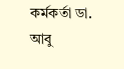কর্মকর্তা ডা. আবু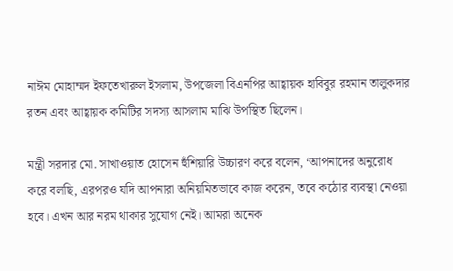নাঈম মোহাম্মদ ইফতেখারুল ইসলাম, উপজেলা বিএনপির আহ্বায়ক হাবিবুর রহমান তালুকদার রতন এবং আহ্বায়ক কমিটির সদস্য আসলাম মাঝি উপস্থিত ছিলেন।

মন্ত্রী সরদার মো. সাখাওয়াত হোসেন হুঁশিয়ারি উচ্চারণ করে বলেন, ‘আপনাদের অনুরোধ করে বলছি, এরপরও যদি আপনারা অনিয়মিতভাবে কাজ করেন, তবে কঠোর ব্যবস্থা নেওয়া হবে। এখন আর নরম থাকার সুযোগ নেই। আমরা অনেক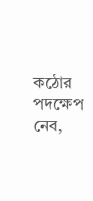কঠোর পদক্ষেপ নেব,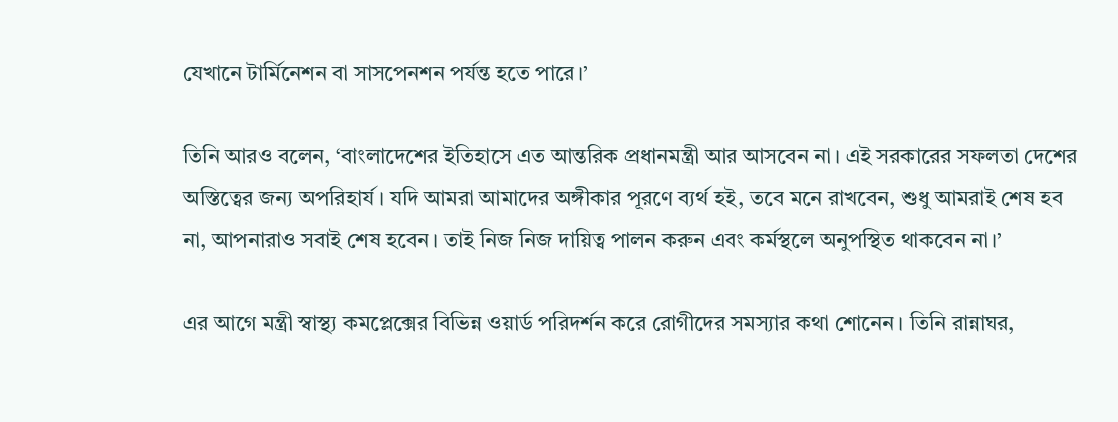যেখানে টার্মিনেশন বা সাসপেনশন পর্যন্ত হতে পারে।’

তিনি আরও বলেন, ‘বাংলাদেশের ইতিহাসে এত আন্তরিক প্রধানমন্ত্রী আর আসবেন না। এই সরকারের সফলতা দেশের অস্তিত্বের জন্য অপরিহার্য। যদি আমরা আমাদের অঙ্গীকার পূরণে ব্যর্থ হই, তবে মনে রাখবেন, শুধু আমরাই শেষ হব না, আপনারাও সবাই শেষ হবেন। তাই নিজ নিজ দায়িত্ব পালন করুন এবং কর্মস্থলে অনুপস্থিত থাকবেন না।’

এর আগে মন্ত্রী স্বাস্থ্য কমপ্লেক্সের বিভিন্ন ওয়ার্ড পরিদর্শন করে রোগীদের সমস্যার কথা শোনেন। তিনি রান্নাঘর,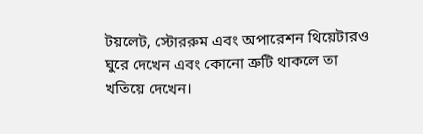টয়লেট, স্টোররুম এবং অপারেশন থিয়েটারও ঘুরে দেখেন এবং কোনো ত্রুটি থাকলে তা খতিয়ে দেখেন।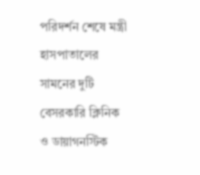পরিদর্শন শেষে মন্ত্রী হাসপাতালের সামনের দুটি বেসরকারি ক্লিনিক ও ডায়াগনস্টিক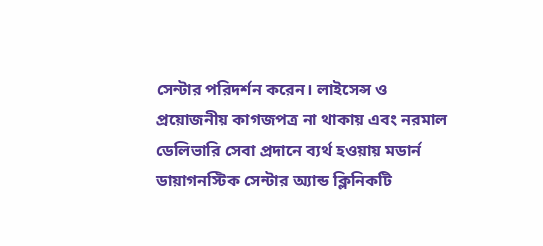সেন্টার পরিদর্শন করেন। লাইসেন্স ও প্রয়োজনীয় কাগজপত্র না থাকায় এবং নরমাল ডেলিভারি সেবা প্রদানে ব্যর্থ হওয়ায় মডার্ন ডায়াগনস্টিক সেন্টার অ্যান্ড ক্লিনিকটি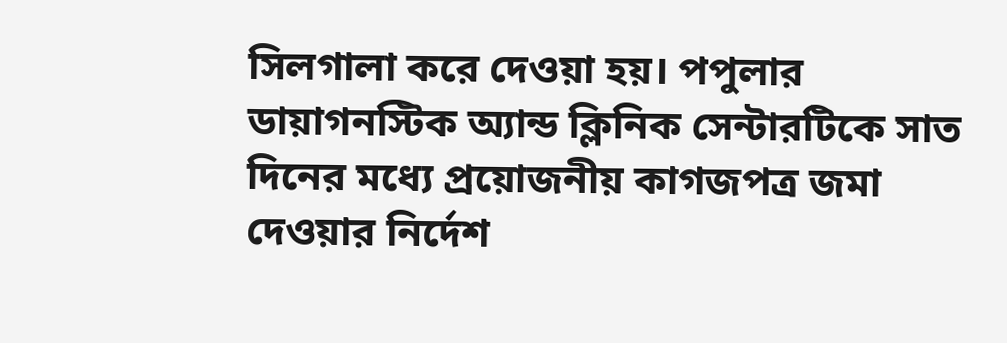সিলগালা করে দেওয়া হয়। পপুলার ডায়াগনস্টিক অ্যান্ড ক্লিনিক সেন্টারটিকে সাত দিনের মধ্যে প্রয়োজনীয় কাগজপত্র জমা দেওয়ার নির্দেশ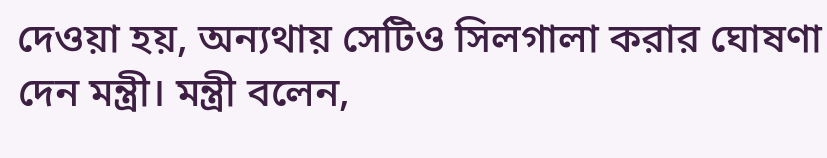দেওয়া হয়, অন্যথায় সেটিও সিলগালা করার ঘোষণা দেন মন্ত্রী। মন্ত্রী বলেন,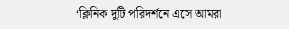‘ক্লিনিক দুটি পরিদর্শনে এসে আমরা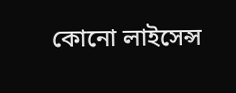কোনো লাইসেন্স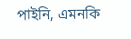পাইনি, এমনকি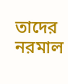তাদের নরমাল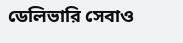ডেলিভারি সেবাও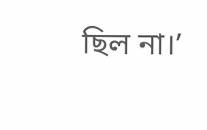ছিল না।’